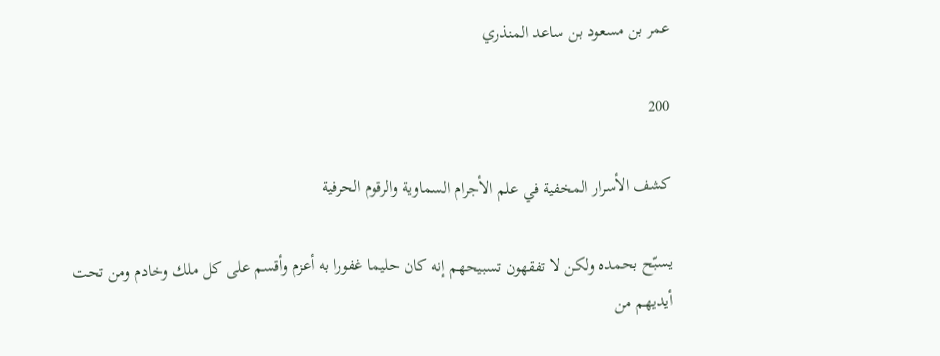عمر بن مسعود بن ساعد المنذري

200

كشف الأسرار المخفية في علم الأجرام السماوية والرقوم الحرفية

يسبّح بحمده ولكن لا تفقهون تسبيحهم إنه كان حليما غفورا به أعزم وأقسم على كل ملك وخادم ومن تحت أيديهم من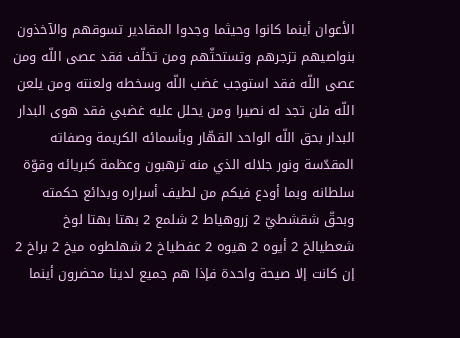الأعوان أينما كانوا وحيثما وجدوا المقادير تسوقهم والآخذون بنواصيهم تزجرهم وتستحثّهم ومن تخلّف فقد عصى اللّه ومن عصى اللّه فقد استوجب غضب اللّه وسخطه ولعنته ومن يلعن اللّه فلن تجد له نصيرا ومن يحلل عليه غضبي فقد هوى البدار البدار بحق اللّه الواحد القهّار وبأسمائه الكريمة وصفاته المقدّسة ونور جلاله الذي منه ترهبون وعظمة كبريائه وقوّة سلطانه وبما أودع فيكم من لطيف أسراره وبدائع حكمته وبحقّ شقشطيّ 2 زروهياط 2 شلمع 2 بهتا بهتا لوخ شعطيالخ 2 أيوه 2 هيوه 2 عفطياخ 2 شهلطوه ميخ 2 براخ 2 إن كانت إلا صيحة واحدة فإذا هم جميع لدينا محضرون أينما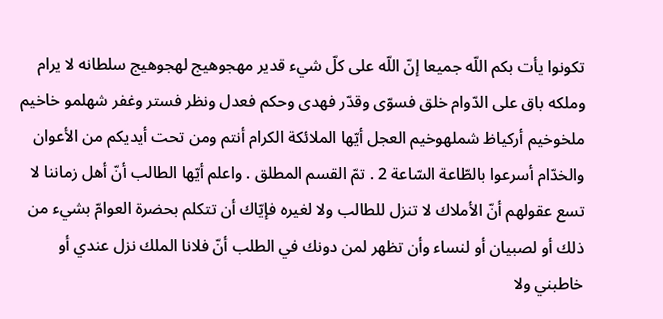تكونوا يأت بكم اللّه جميعا إنّ اللّه على كلّ شيء قدير مهجوهيج لهجوهيج سلطانه لا يرام وملكه باق على الدّوام خلق فسوّى وقدّر فهدى وحكم فعدل ونظر فستر وغفر شهلمو خاخيم ملخوخيم أركياظ شملهوخيم العجل أيّها الملائكة الكرام أنتم ومن تحت أيديكم من الأعوان والخدّام أسرعوا بالطّاعة السّاعة 2 . تمّ القسم المطلق . واعلم أيّها الطالب أنّ أهل زماننا لا تسع عقولهم أنّ الأملاك لا تنزل للطالب ولا لغيره فإيّاك أن تتكلم بحضرة العوامّ بشيء من ذلك أو لصبيان أو لنساء وأن تظهر لمن دونك في الطلب أنّ فلانا الملك نزل عندي أو خاطبني ولا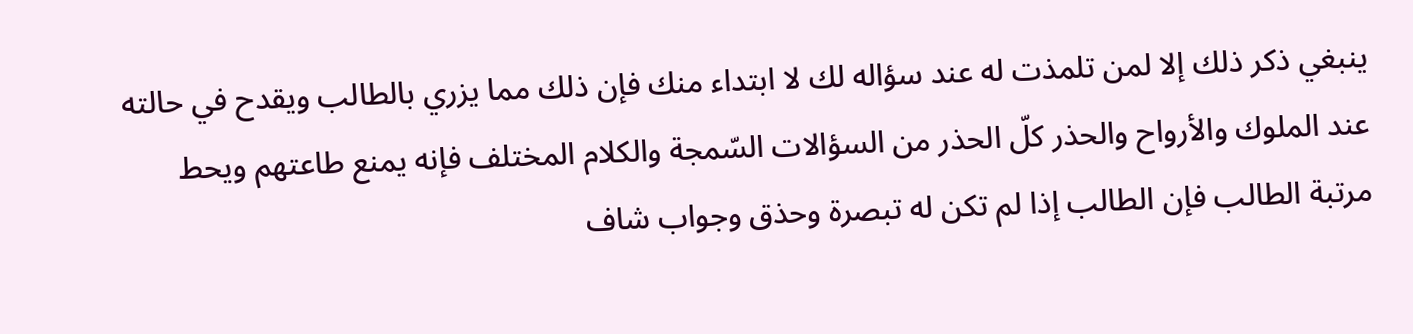ينبغي ذكر ذلك إلا لمن تلمذت له عند سؤاله لك لا ابتداء منك فإن ذلك مما يزري بالطالب ويقدح في حالته عند الملوك والأرواح والحذر كلّ الحذر من السؤالات السّمجة والكلام المختلف فإنه يمنع طاعتهم ويحط مرتبة الطالب فإن الطالب إذا لم تكن له تبصرة وحذق وجواب شاف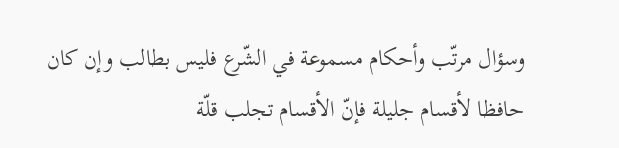وسؤال مرتّب وأحكام مسموعة في الشّرع فليس بطالب وإن كان حافظا لأقسام جليلة فإنّ الأقسام تجلب قلّة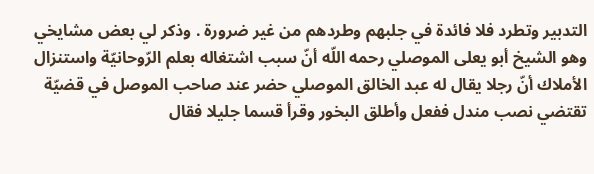التدبير وتطرد فلا فائدة في جلبهم وطردهم من غير ضرورة . وذكر لي بعض مشايخي وهو الشيخ أبو يعلى الموصلي رحمه اللّه أنّ سبب اشتغاله بعلم الرّوحانيّة واستنزال الأملاك أنّ رجلا يقال له عبد الخالق الموصلي حضر عند صاحب الموصل في قضيّة تقتضي نصب مندل ففعل وأطلق البخور وقرأ قسما جليلا فقال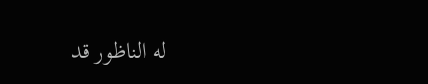له الناظور قد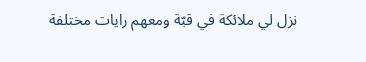نزل لي ملائكة في قبّة ومعهم رايات مختلفة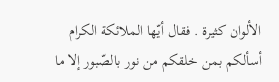الألوان كثيرة . فقال أيّها الملائكة الكرام أسألكم بمن خلقكم من نور بالصّبور إلا ما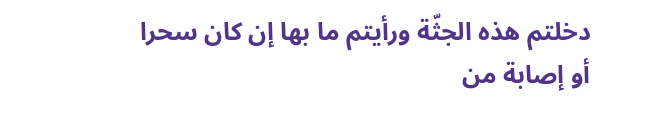دخلتم هذه الجثّة ورأيتم ما بها إن كان سحرا أو إصابة من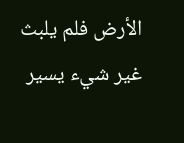الأرض فلم يلبث غير شيء يسير